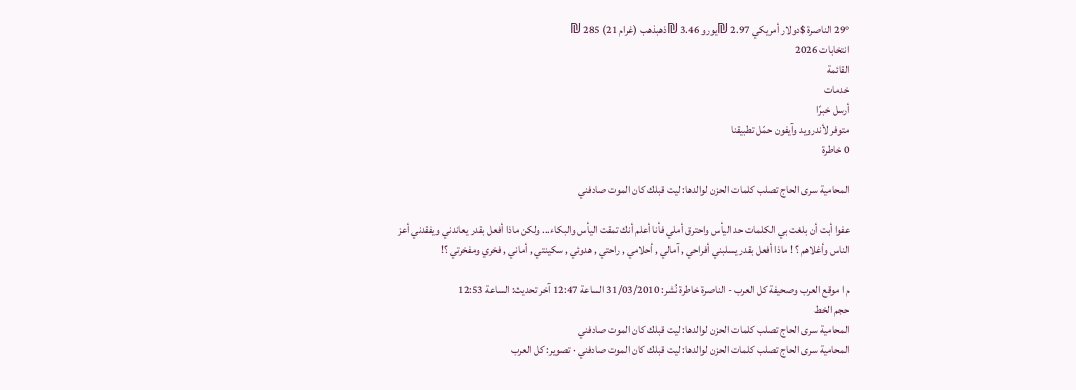29° الناصرة $دولار أمريكي 2.97 ₪يورو 3.46 ₪ذهبذهب (غرام 21) 285 ₪
انتخابات 2026
القائمة
خدمات
أرسل خبرًا
متوفر لأندرويد وآيفون حمّل تطبيقنا
0 خاطرة

المحامية سرى الحاج تصلب كلمات الحزن لوالدها: ليت قبلك كان الموت صادفني

عفوا أبت أن بلغت بي الكلمات حد اليأس واحترق أملي فأنا أعلم أنك تمقت اليأس والبكاء... ولكن ماذا أفعل بقدر يعاندني ويفقدني أعز الناس وأغلاهم ؟ ! ماذا أفعل بقدر يسلبني أفراحي , آمالي , أحلامي , راحتي , هدوئي , سكينتي , أماني , فخري ومفخرتي ؟!

م ا موقع العرب وصحيفة كل العرب - الناصرة خاطرة نُشر: 31/03/2010 الساعة 12:47 آخر تحديث: الساعة 12:53
حجم الخط
المحامية سرى الحاج تصلب كلمات الحزن لوالدها: ليت قبلك كان الموت صادفني
المحامية سرى الحاج تصلب كلمات الحزن لوالدها: ليت قبلك كان الموت صادفني · تصوير: كل العرب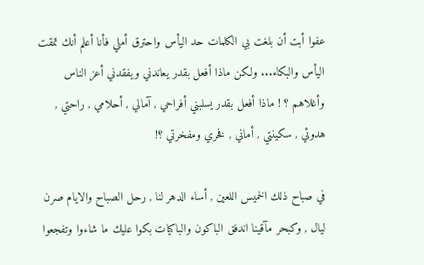عفوا أبت أن بلغت بي الكلمات حد اليأس واحترق أملي فأنا أعلم أنك تمقت اليأس والبكاء... ولكن ماذا أفعل بقدر يعاندني ويفقدني أعز الناس وأغلاهم ؟ ! ماذا أفعل بقدر يسلبني أفراحي , آمالي , أحلامي , راحتي , هدوئي , سكينتي , أماني , فخري ومفخرتي ؟!

في صباح ذلك الخميس اللعين , أساء الدهر لنا , رحل الصباح والايام صرن ليال , وكبحر مآقينا اندفق الباكون والباكيات بكوا عليك ما شاءوا وتفجعوا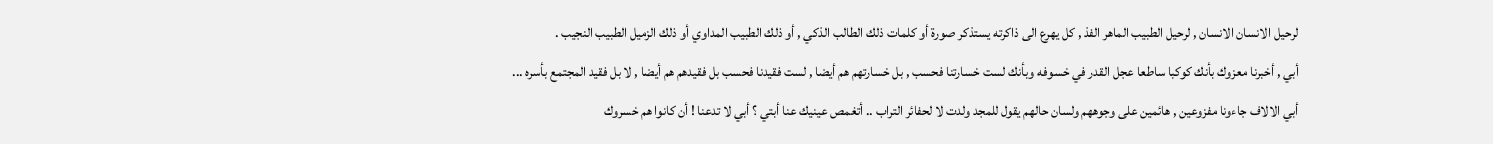لرحيل الانسان الانسان , لرحيل الطبيب الماهر الفذ , كل يهرع الى ذاكرته يستذكر صورة أو كلمات ذلك الطالب الذكي , أو ذلك الطبيب المداوي أو ذلك الزميل الطبيب النجيب .
أبي , أخبرنا معزوك بأنك كوكبا ساطعا عجل القدر في خسوفه وبأنك لست خسارتنا فحسب , بل خسارتهم هم أيضا , لست فقيدنا فحسب بل فقيدهم هم أيضا , لا بل فقيد المجتمع بأسره ...
أبي الالاف جاءونا مفزوعين , هائمين على وجوههم ولسان حالهم يقول للمجد ولدت لا لحفائر التراب .. أتغمص عينيك عنا أبتي ؟ أبي لا تدعنا ! أن كانوا هم خسروك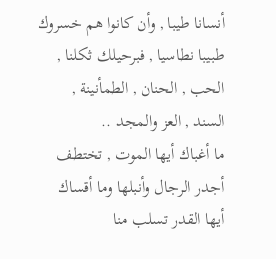أنسانا طيبا , وأن كانوا هم خسروك طبيبا نطاسيا , فبرحيلك ثكلنا , الحب , الحنان , الطمأنينة , السند , العز والمجد ..
ما أغباك أيها الموت , تختطف أجدر الرجال وأنبلها وما أقساك أيها القدر تسلب منا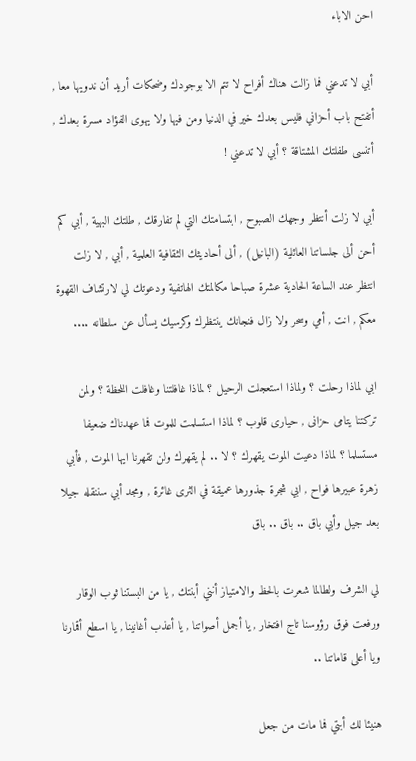احن الاباء

أبي لا تدعني فما زالت هناك أفراح لا تتم الا بوجودك وضحكات أريد أن ندويها معا , أتفتح باب أحزاني فليس بعدك خير في الدنيا ومن فيها ولا يهوى الفؤاد مسرة بعدك , أتنسى طفلتك المشتاقة ؟ أبي لا تدعني !

أبي لا زلت أنتظر وجهك الصبوح , ابتسامتك التي لم تفارقك , طلتك البهية , أبي كم أحن ألى جلساتنا العائلية (البانيل) , ألى أحاديثك الثقافية العلمية , أبي , لا زلت انتظر عند الساعة الحادية عشرة صباحا مكالمتك الهاتفية ودعوتك لي لارتشاف القهوة معكم , انت , أمي وسحر ولا زال فنجانك ينتظرك وكرسيك يسأل عن سلطانه ....

ابي لماذا رحلت ؟ ولماذا استعجلت الرحيل ؟ لماذا غافلتنا وغافلت اللحظة ؟ ولمن تركتنا يتامى حزانى , حيارى قلوب ؟ لماذا استسلمت للموت فما عهدناك ضعيفا مستسلما ؟ لماذا دعيت الموت يقهرك ؟ لا .. لم يقهرك ولن تقهرنا ايها الموت , فأبي زهرة عبيرها فواح , ابي شجرة جذورها عميقة في الثرى غائرة , ومجد أبي سننقله جيلا بعد جيل وأبي باق .. باق .. باق

لي الشرف ولطالما شعرت بالحظ والامتياز أنني أبنتك , يا من البستنا ثوب الوقار ورفعت فوق رؤوسنا تاج افتخار , يا أجمل أصواتنا , يا أعذب أغانينا , يا اسطع أقمارنا ويا أعلى قاماتنا ..

هنيئا لك أبتي فما مات من جعل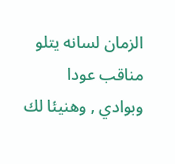الزمان لسانه يتلو مناقب عودا وبوادي , وهنيئا لك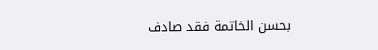بحسن الخاتمة فقد صادف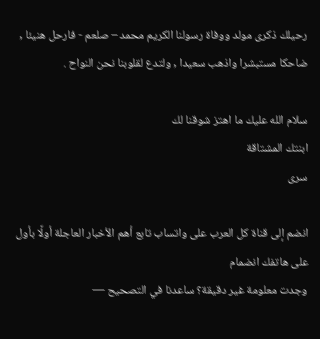رحيلك ذكرى مولد ووفاة رسولنا الكريم محمد – صلعم - فارحل هنيئا , ضاحكا مستبشرا واذهب سعيدا , ولتدع لقلوبنا نحن النواح .

سلام الله عليك ما اهتز شوقنا لك
ابنتك المشتاقة
سرى

انضم إلى قناة كل العرب على واتساب تابع أهم الأخبار العاجلة أولًا بأول على هاتفك انضمام
وجدت معلومة غير دقيقة؟ ساعدنا في التصحيح —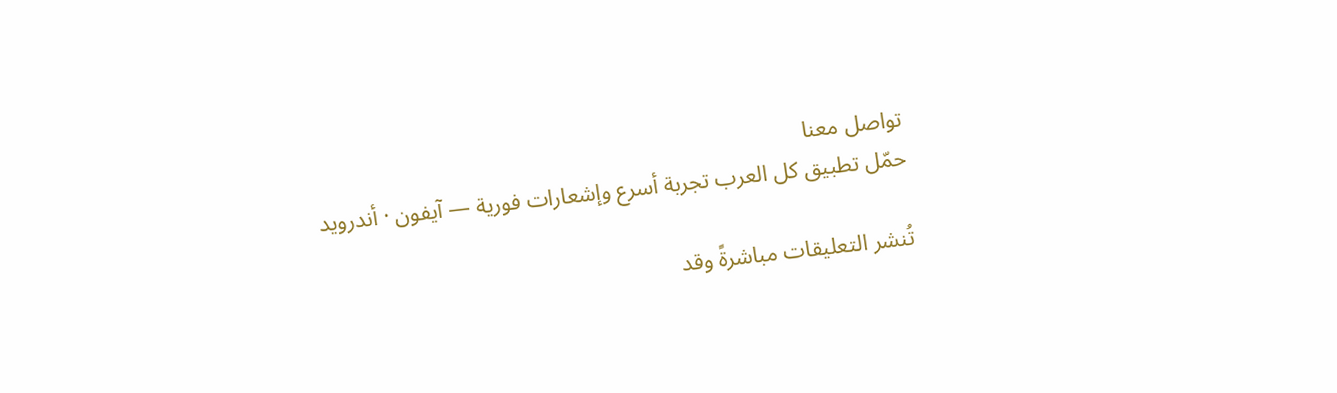تواصل معنا
حمّل تطبيق كل العرب تجربة أسرع وإشعارات فورية — آيفون · أندرويد

تُنشر التعليقات مباشرةً وقد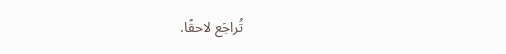تُراجَع لاحقًا.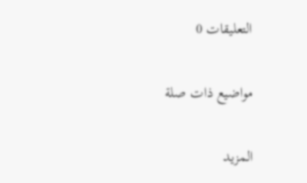التعليقات 0

مواضيع ذات صلة

المزيد